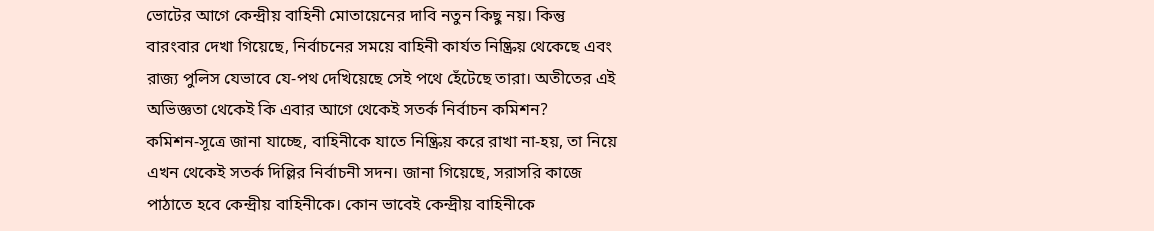ভোটের আগে কেন্দ্রীয় বাহিনী মোতায়েনের দাবি নতুন কিছু নয়। কিন্তু বারংবার দেখা গিয়েছে, নির্বাচনের সময়ে বাহিনী কার্যত নিষ্ক্রিয় থেকেছে এবং রাজ্য পুলিস যেভাবে যে-পথ দেখিয়েছে সেই পথে হেঁটেছে তারা। অতীতের এই অভিজ্ঞতা থেকেই কি এবার আগে থেকেই সতর্ক নির্বাচন কমিশন?
কমিশন-সূত্রে জানা যাচ্ছে, বাহিনীকে যাতে নিষ্ক্রিয় করে রাখা না-হয়, তা নিয়ে এখন থেকেই সতর্ক দিল্লির নির্বাচনী সদন। জানা গিয়েছে, সরাসরি কাজে পাঠাতে হবে কেন্দ্রীয় বাহিনীকে। কোন ভাবেই কেন্দ্রীয় বাহিনীকে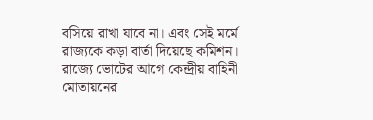বসিয়ে রাখা যাবে না। এবং সেই মর্মে রাজ্যকে কড়া বার্তা দিয়েছে কমিশন।
রাজ্যে ভোটের আগে কেন্দ্রীয় বাহিনী মোতায়নের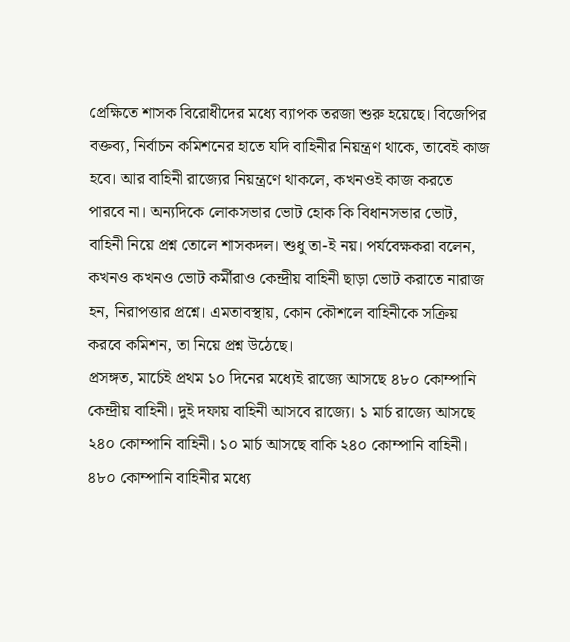প্রেক্ষিতে শাসক বিরোধীদের মধ্যে ব্যাপক তরজা শুরু হয়েছে। বিজেপির বক্তব্য, নির্বাচন কমিশনের হাতে যদি বাহিনীর নিয়ন্ত্রণ থাকে, তাবেই কাজ হবে। আর বাহিনী রাজ্যের নিয়ন্ত্রণে থাকলে, কখনওই কাজ করতে পারবে না। অন্যদিকে লোকসভার ভোট হোক কি বিধানসভার ভোট, বাহিনী নিয়ে প্রশ্ন তোলে শাসকদল। শুধু তা-ই নয়। পর্যবেক্ষকরা বলেন, কখনও কখনও ভোট কর্মীরাও কেন্দ্রীয় বাহিনী ছাড়া ভোট করাতে নারাজ হন, নিরাপত্তার প্রশ্নে। এমতাবস্থায়, কোন কৌশলে বাহিনীকে সক্রিয় করবে কমিশন, তা নিয়ে প্রশ্ন উঠেছে।
প্রসঙ্গত, মার্চেই প্রথম ১০ দিনের মধ্যেই রাজ্যে আসছে ৪৮০ কোম্পানি কেন্দ্রীয় বাহিনী। দুই দফায় বাহিনী আসবে রাজ্যে। ১ মার্চ রাজ্যে আসছে ২৪০ কোম্পানি বাহিনী। ১০ মার্চ আসছে বাকি ২৪০ কোম্পানি বাহিনী। ৪৮০ কোম্পানি বাহিনীর মধ্যে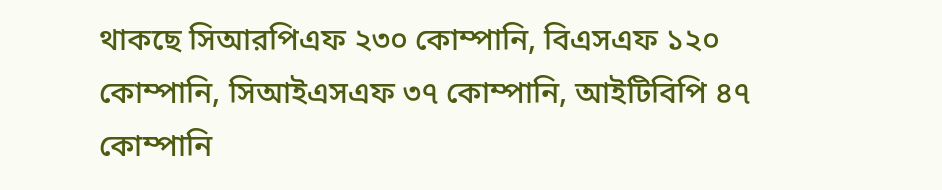থাকছে সিআরপিএফ ২৩০ কোম্পানি, বিএসএফ ১২০ কোম্পানি, সিআইএসএফ ৩৭ কোম্পানি, আইটিবিপি ৪৭ কোম্পানি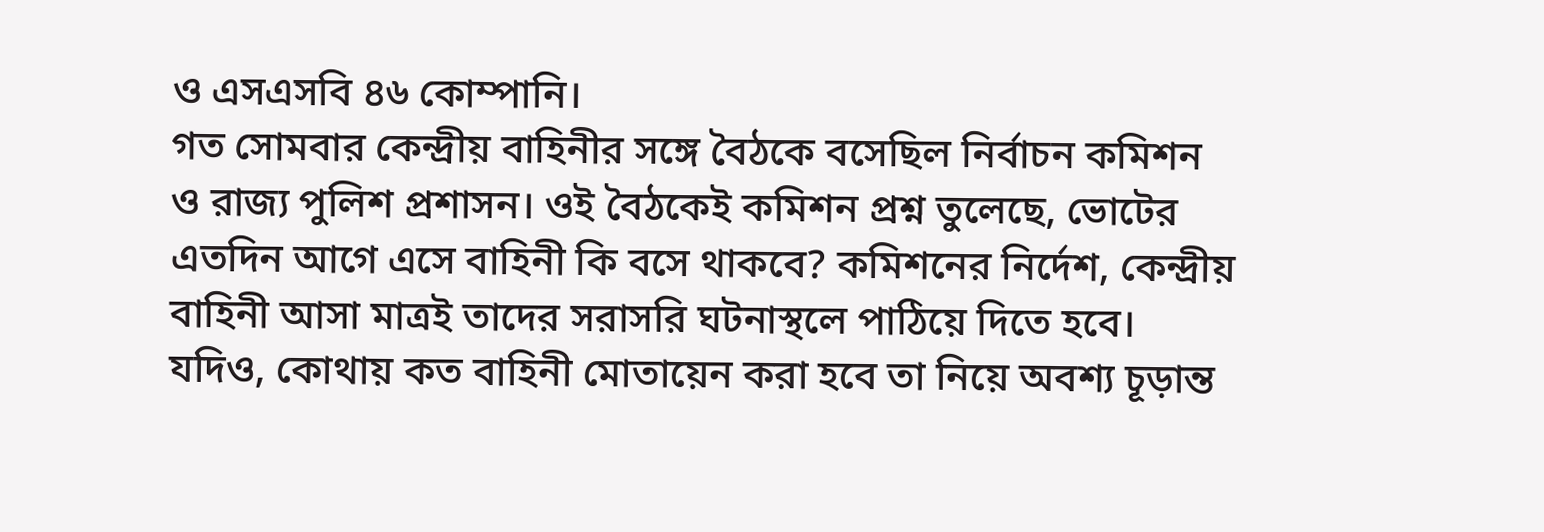ও এসএসবি ৪৬ কোম্পানি।
গত সোমবার কেন্দ্রীয় বাহিনীর সঙ্গে বৈঠকে বসেছিল নির্বাচন কমিশন ও রাজ্য পুলিশ প্রশাসন। ওই বৈঠকেই কমিশন প্রশ্ন তুলেছে, ভোটের এতদিন আগে এসে বাহিনী কি বসে থাকবে? কমিশনের নির্দেশ, কেন্দ্রীয় বাহিনী আসা মাত্রই তাদের সরাসরি ঘটনাস্থলে পাঠিয়ে দিতে হবে। যদিও, কোথায় কত বাহিনী মোতায়েন করা হবে তা নিয়ে অবশ্য চূড়ান্ত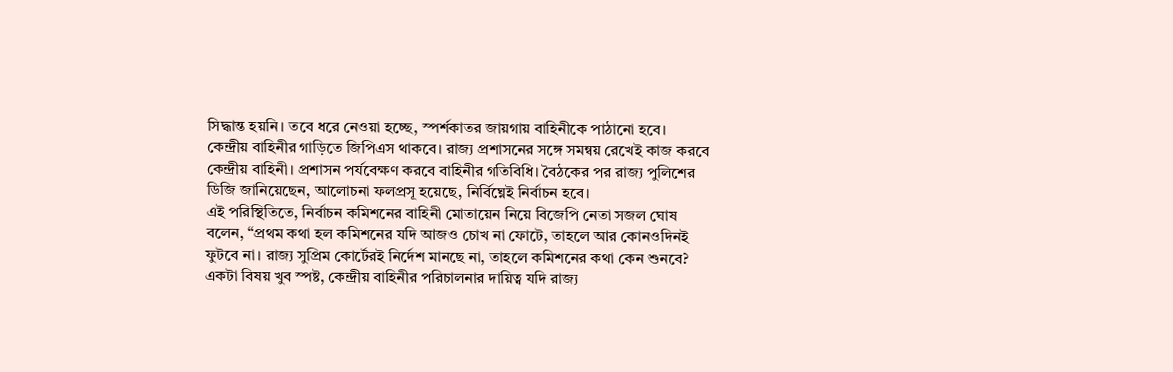সিদ্ধান্ত হয়নি। তবে ধরে নেওয়া হচ্ছে, স্পর্শকাতর জায়গায় বাহিনীকে পাঠানো হবে। কেন্দ্রীয় বাহিনীর গাড়িতে জিপিএস থাকবে। রাজ্য প্রশাসনের সঙ্গে সমন্বয় রেখেই কাজ করবে কেন্দ্রীয় বাহিনী। প্রশাসন পর্যবেক্ষণ করবে বাহিনীর গতিবিধি। বৈঠকের পর রাজ্য পুলিশের ডিজি জানিয়েছেন, আলোচনা ফলপ্রসূ হয়েছে, নির্বিঘ্নেই নির্বাচন হবে।
এই পরিস্থিতিতে, নির্বাচন কমিশনের বাহিনী মোতায়েন নিয়ে বিজেপি নেতা সজল ঘোষ বলেন, “প্রথম কথা হল কমিশনের যদি আজও চোখ না ফোটে, তাহলে আর কোনওদিনই ফুটবে না। রাজ্য সুপ্রিম কোর্টেরই নির্দেশ মানছে না, তাহলে কমিশনের কথা কেন শুনবে? একটা বিষয় খুব স্পষ্ট, কেন্দ্রীয় বাহিনীর পরিচালনার দায়িত্ব যদি রাজ্য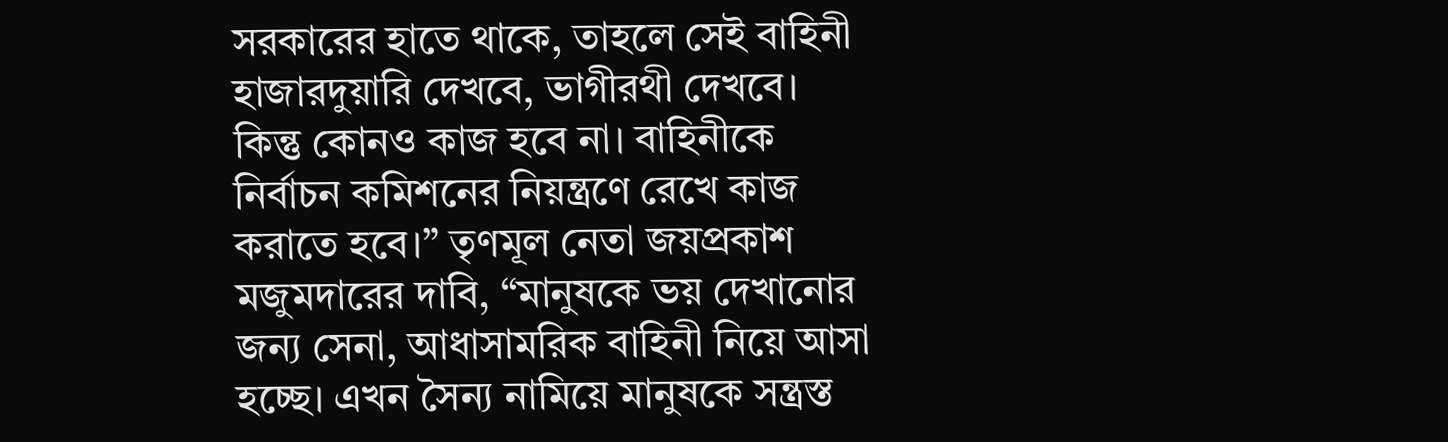সরকারের হাতে থাকে, তাহলে সেই বাহিনী হাজারদুয়ারি দেখবে, ভাগীরথী দেখবে। কিন্তু কোনও কাজ হবে না। বাহিনীকে নির্বাচন কমিশনের নিয়ন্ত্রণে রেখে কাজ করাতে হবে।” তৃণমূল নেতা জয়প্রকাশ মজুমদারের দাবি, “মানুষকে ভয় দেখানোর জন্য সেনা, আধাসামরিক বাহিনী নিয়ে আসা হচ্ছে। এখন সৈন্য নামিয়ে মানুষকে সন্ত্রস্ত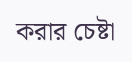করার চেষ্টা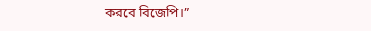করবে বিজেপি।”